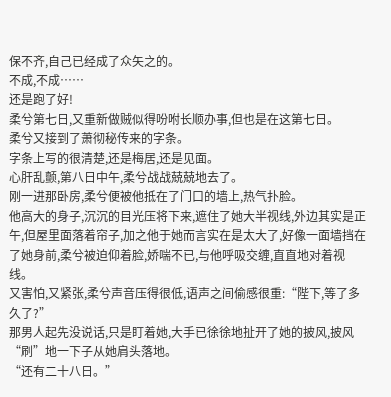保不齐,自己已经成了众矢之的。
不成,不成……
还是跑了好!
柔兮第七日,又重新做贼似得吩咐长顺办事,但也是在这第七日。
柔兮又接到了萧彻秘传来的字条。
字条上写的很清楚,还是梅居,还是见面。
心肝乱颤,第八日中午,柔兮战战兢兢地去了。
刚一进那卧房,柔兮便被他抵在了门口的墙上,热气扑脸。
他高大的身子,沉沉的目光压将下来,遮住了她大半视线,外边其实是正午,但屋里面落着帘子,加之他于她而言实在是太大了,好像一面墙挡在了她身前,柔兮被迫仰着脸,娇喘不已,与他呼吸交缠,直直地对着视线。
又害怕,又紧张,柔兮声音压得很低,语声之间偷感很重:“陛下,等了多久了?”
那男人起先没说话,只是盯着她,大手已徐徐地扯开了她的披风,披风“刷”地一下子从她肩头落地。
“还有二十八日。”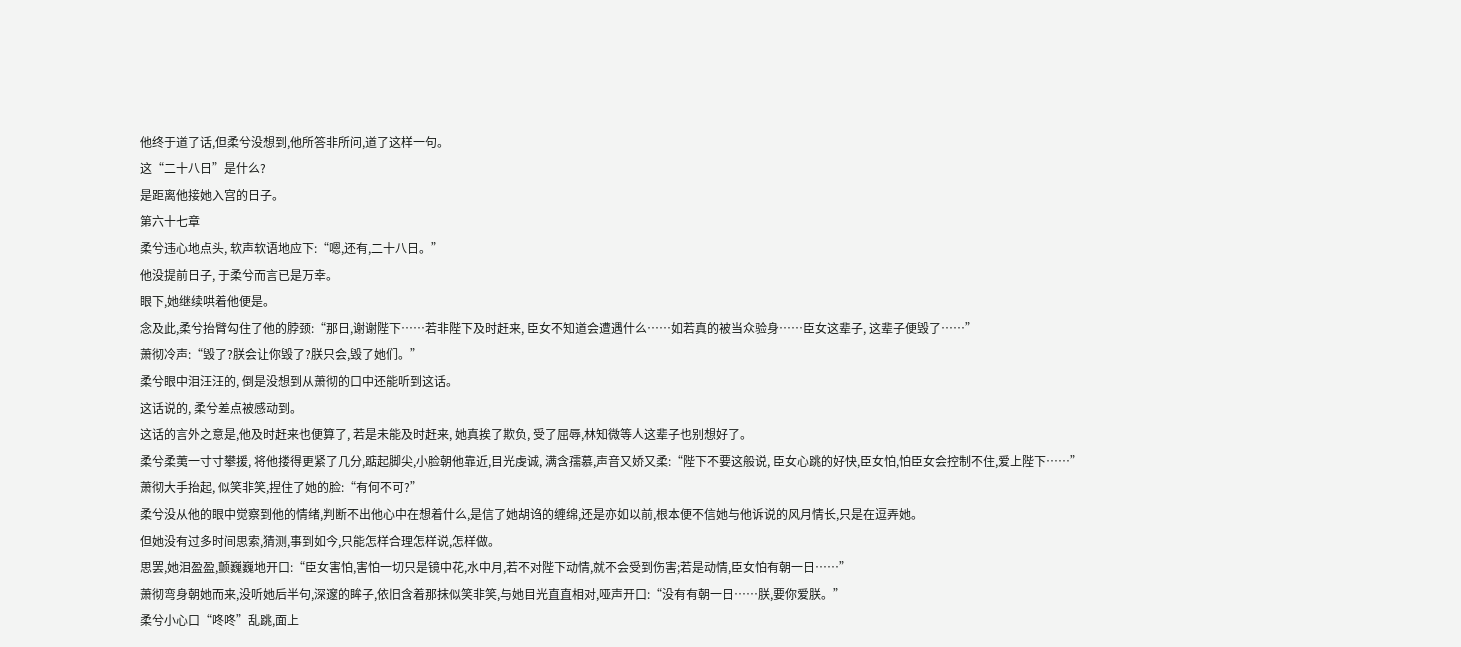他终于道了话,但柔兮没想到,他所答非所问,道了这样一句。
这“二十八日”是什么?
是距离他接她入宫的日子。
第六十七章
柔兮违心地点头, 软声软语地应下:“嗯,还有,二十八日。”
他没提前日子, 于柔兮而言已是万幸。
眼下,她继续哄着他便是。
念及此,柔兮抬臂勾住了他的脖颈:“那日,谢谢陛下……若非陛下及时赶来, 臣女不知道会遭遇什么……如若真的被当众验身……臣女这辈子, 这辈子便毁了……”
萧彻冷声:“毁了?朕会让你毁了?朕只会,毁了她们。”
柔兮眼中泪汪汪的, 倒是没想到从萧彻的口中还能听到这话。
这话说的, 柔兮差点被感动到。
这话的言外之意是,他及时赶来也便算了, 若是未能及时赶来, 她真挨了欺负, 受了屈辱,林知微等人这辈子也别想好了。
柔兮柔荑一寸寸攀援, 将他搂得更紧了几分,踮起脚尖,小脸朝他靠近,目光虔诚, 满含孺慕,声音又娇又柔:“陛下不要这般说, 臣女心跳的好快,臣女怕,怕臣女会控制不住,爱上陛下……”
萧彻大手抬起, 似笑非笑,捏住了她的脸:“有何不可?”
柔兮没从他的眼中觉察到他的情绪,判断不出他心中在想着什么,是信了她胡诌的缠绵,还是亦如以前,根本便不信她与他诉说的风月情长,只是在逗弄她。
但她没有过多时间思索,猜测,事到如今,只能怎样合理怎样说,怎样做。
思罢,她泪盈盈,颤巍巍地开口:“臣女害怕,害怕一切只是镜中花,水中月,若不对陛下动情,就不会受到伤害;若是动情,臣女怕有朝一日……”
萧彻弯身朝她而来,没听她后半句,深邃的眸子,依旧含着那抹似笑非笑,与她目光直直相对,哑声开口:“没有有朝一日……朕,要你爱朕。”
柔兮小心口“咚咚”乱跳,面上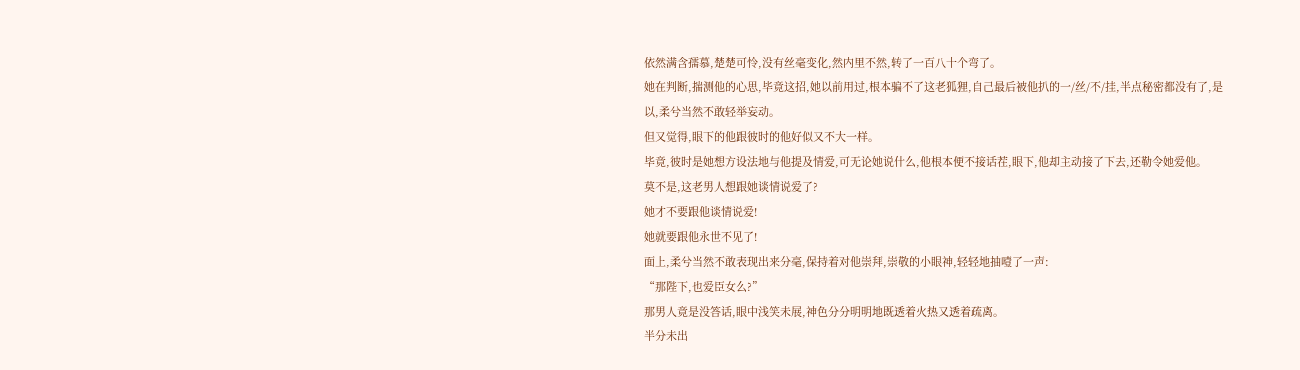依然满含孺慕,楚楚可怜,没有丝毫变化,然内里不然,转了一百八十个弯了。
她在判断,揣测他的心思,毕竟这招,她以前用过,根本骗不了这老狐狸,自己最后被他扒的一/丝/不/挂,半点秘密都没有了,是以,柔兮当然不敢轻举妄动。
但又觉得,眼下的他跟彼时的他好似又不大一样。
毕竟,彼时是她想方设法地与他提及情爱,可无论她说什么,他根本便不接话茬,眼下,他却主动接了下去,还勒令她爱他。
莫不是,这老男人想跟她谈情说爱了?
她才不要跟他谈情说爱!
她就要跟他永世不见了!
面上,柔兮当然不敢表现出来分毫,保持着对他崇拜,崇敬的小眼神,轻轻地抽噎了一声:
“那陛下,也爱臣女么?”
那男人竟是没答话,眼中浅笑未展,神色分分明明地既透着火热又透着疏离。
半分未出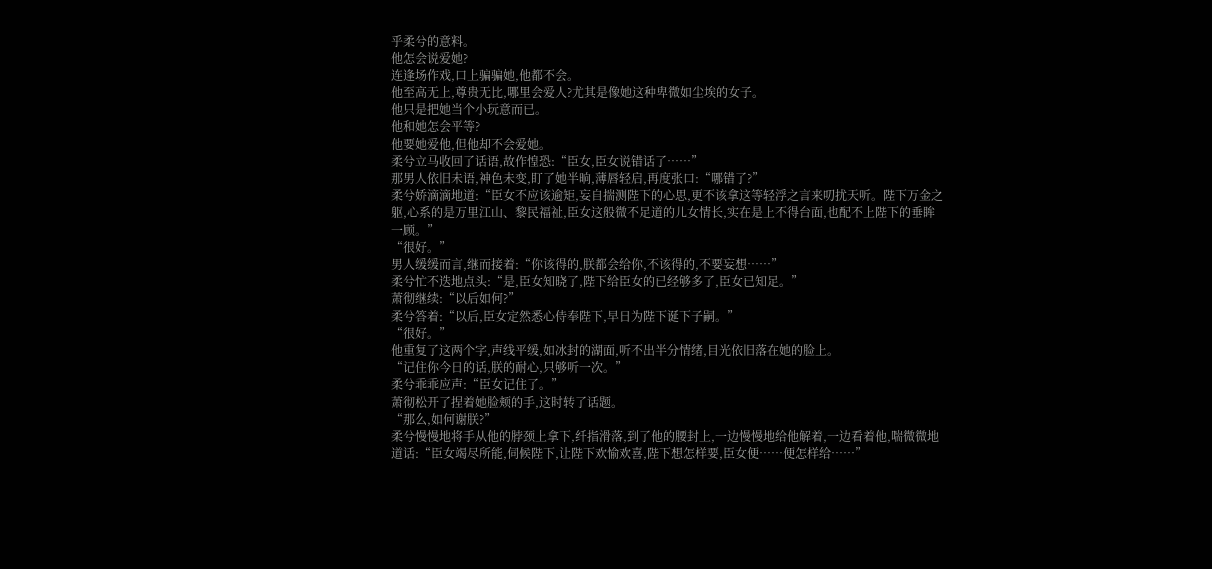乎柔兮的意料。
他怎会说爱她?
连逢场作戏,口上骗骗她,他都不会。
他至高无上,尊贵无比,哪里会爱人?尤其是像她这种卑微如尘埃的女子。
他只是把她当个小玩意而已。
他和她怎会平等?
他要她爱他,但他却不会爱她。
柔兮立马收回了话语,故作惶恐:“臣女,臣女说错话了……”
那男人依旧未语,神色未变,盯了她半晌,薄唇轻启,再度张口:“哪错了?”
柔兮娇滴滴地道:“臣女不应该逾矩,妄自揣测陛下的心思,更不该拿这等轻浮之言来叨扰天听。陛下万金之躯,心系的是万里江山、黎民福祉,臣女这般微不足道的儿女情长,实在是上不得台面,也配不上陛下的垂眸一顾。”
“很好。”
男人缓缓而言,继而接着:“你该得的,朕都会给你,不该得的,不要妄想……”
柔兮忙不迭地点头:“是,臣女知晓了,陛下给臣女的已经够多了,臣女已知足。”
萧彻继续:“以后如何?”
柔兮答着:“以后,臣女定然悉心侍奉陛下,早日为陛下诞下子嗣。”
“很好。”
他重复了这两个字,声线平缓,如冰封的湖面,听不出半分情绪,目光依旧落在她的脸上。
“记住你今日的话,朕的耐心,只够听一次。”
柔兮乖乖应声:“臣女记住了。”
萧彻松开了捏着她脸颊的手,这时转了话题。
“那么,如何谢朕?”
柔兮慢慢地将手从他的脖颈上拿下,纤指滑落,到了他的腰封上,一边慢慢地给他解着,一边看着他,喘微微地道话:“臣女竭尽所能,伺候陛下,让陛下欢愉欢喜,陛下想怎样要,臣女便……便怎样给……”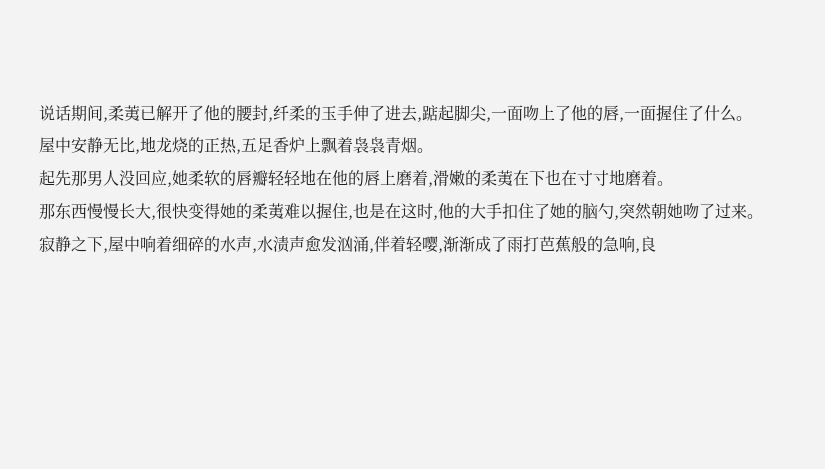说话期间,柔荑已解开了他的腰封,纤柔的玉手伸了进去,踮起脚尖,一面吻上了他的唇,一面握住了什么。
屋中安静无比,地龙烧的正热,五足香炉上飘着袅袅青烟。
起先那男人没回应,她柔软的唇瓣轻轻地在他的唇上磨着,滑嫩的柔荑在下也在寸寸地磨着。
那东西慢慢长大,很快变得她的柔荑难以握住,也是在这时,他的大手扣住了她的脑勺,突然朝她吻了过来。
寂静之下,屋中响着细碎的水声,水渍声愈发汹涌,伴着轻嘤,渐渐成了雨打芭蕉般的急响,良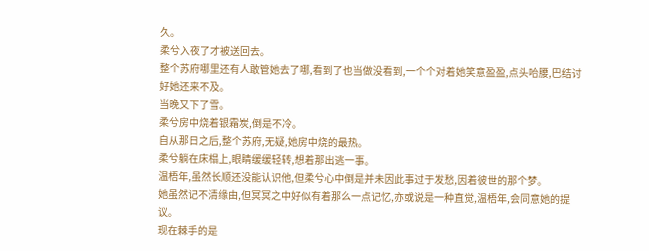久。
柔兮入夜了才被送回去。
整个苏府哪里还有人敢管她去了哪,看到了也当做没看到,一个个对着她笑意盈盈,点头哈腰,巴结讨好她还来不及。
当晚又下了雪。
柔兮房中烧着银霜炭,倒是不冷。
自从那日之后,整个苏府,无疑,她房中烧的最热。
柔兮躺在床榻上,眼睛缓缓轻转,想着那出逃一事。
温梧年,虽然长顺还没能认识他,但柔兮心中倒是并未因此事过于发愁,因着彼世的那个梦。
她虽然记不清缘由,但冥冥之中好似有着那么一点记忆,亦或说是一种直觉,温梧年,会同意她的提议。
现在棘手的是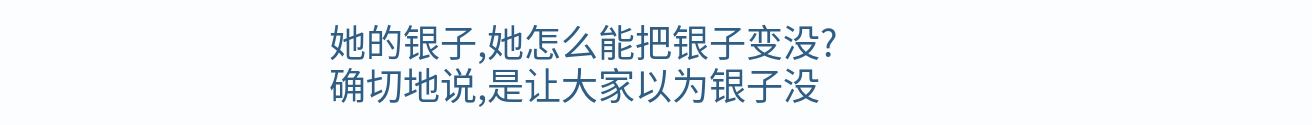她的银子,她怎么能把银子变没?
确切地说,是让大家以为银子没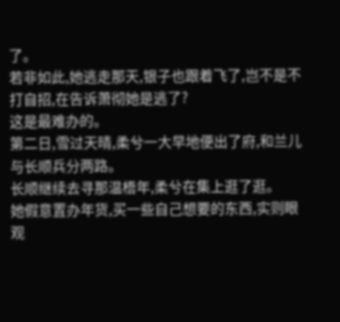了。
若非如此,她逃走那天,银子也跟着飞了,岂不是不打自招,在告诉萧彻她是逃了?
这是最难办的。
第二日,雪过天晴,柔兮一大早地便出了府,和兰儿与长顺兵分两路。
长顺继续去寻那温梧年,柔兮在集上逛了逛。
她假意置办年货,买一些自己想要的东西,实则眼观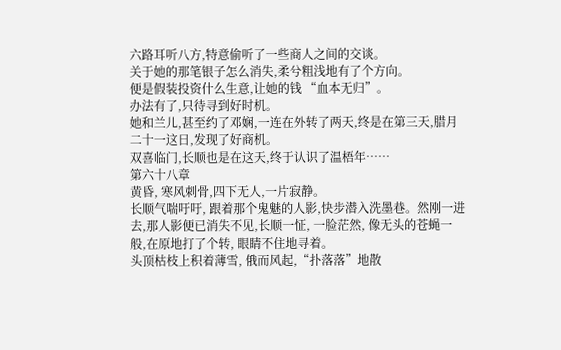六路耳听八方,特意偷听了一些商人之间的交谈。
关于她的那笔银子怎么消失,柔兮粗浅地有了个方向。
便是假装投资什么生意,让她的钱 “血本无归”。
办法有了,只待寻到好时机。
她和兰儿,甚至约了邓娴,一连在外转了两天,终是在第三天,腊月二十一这日,发现了好商机。
双喜临门,长顺也是在这天,终于认识了温梧年……
第六十八章
黄昏, 寒风刺骨,四下无人,一片寂静。
长顺气喘吁吁, 跟着那个鬼魅的人影,快步潜入洗墨巷。然刚一进去,那人影便已消失不见,长顺一怔, 一脸茫然, 像无头的苍蝇一般,在原地打了个转, 眼睛不住地寻着。
头顶枯枝上积着薄雪, 俄而风起,“扑落落”地散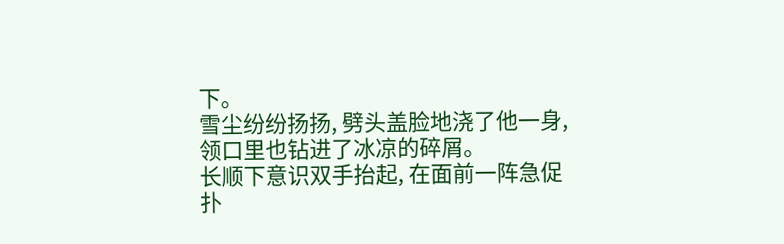下。
雪尘纷纷扬扬, 劈头盖脸地浇了他一身, 领口里也钻进了冰凉的碎屑。
长顺下意识双手抬起, 在面前一阵急促扑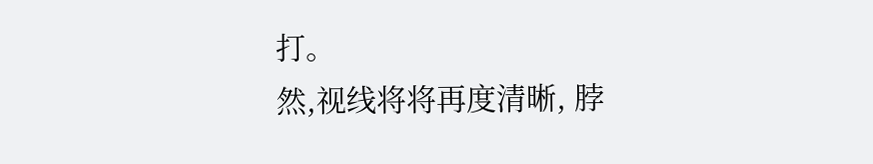打。
然,视线将将再度清晰, 脖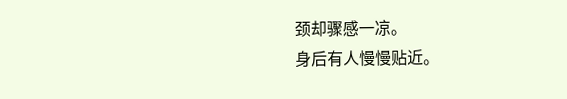颈却骤感一凉。
身后有人慢慢贴近。